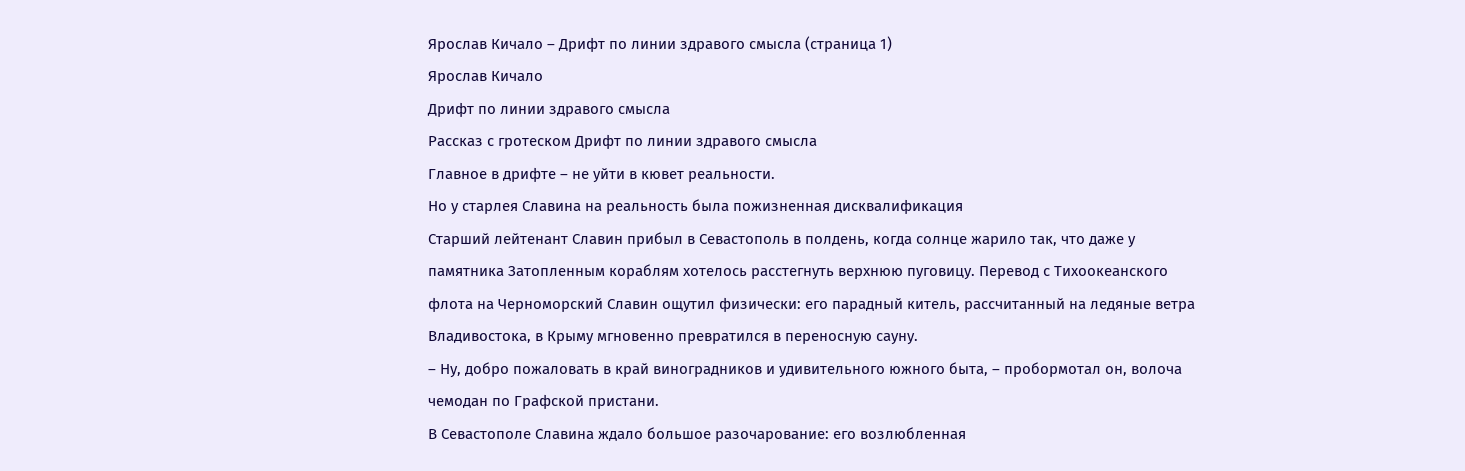Ярослав Кичало – Дрифт по линии здравого смысла (страница 1)
Ярослав Кичало
Дрифт по линии здравого смысла
Рассказ с гротеском Дрифт по линии здравого смысла
Главное в дрифте – не уйти в кювет реальности.
Но у старлея Славина на реальность была пожизненная дисквалификация
Старший лейтенант Славин прибыл в Севастополь в полдень, когда солнце жарило так, что даже у памятника Затопленным кораблям хотелось расстегнуть верхнюю пуговицу. Перевод с Тихоокеанского флота на Черноморский Славин ощутил физически: его парадный китель, рассчитанный на ледяные ветра Владивостока, в Крыму мгновенно превратился в переносную сауну.
– Ну, добро пожаловать в край виноградников и удивительного южного быта, – пробормотал он, волоча чемодан по Графской пристани.
В Севастополе Славина ждало большое разочарование: его возлюбленная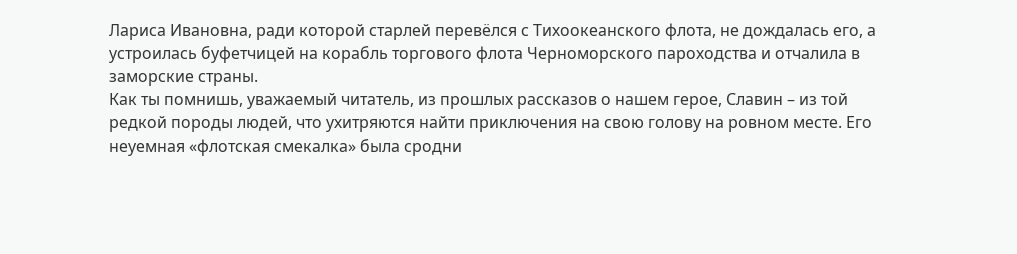Лариса Ивановна, ради которой старлей перевёлся с Тихоокеанского флота, не дождалась его, а устроилась буфетчицей на корабль торгового флота Черноморского пароходства и отчалила в заморские страны.
Как ты помнишь, уважаемый читатель, из прошлых рассказов о нашем герое, Славин – из той редкой породы людей, что ухитряются найти приключения на свою голову на ровном месте. Его неуемная «флотская смекалка» была сродни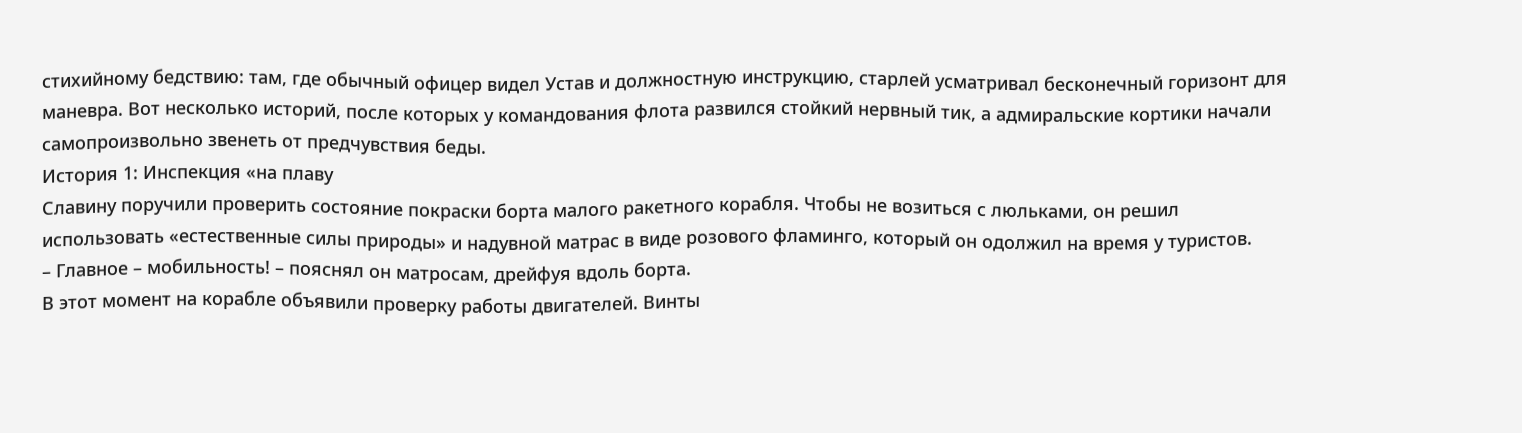стихийному бедствию: там, где обычный офицер видел Устав и должностную инструкцию, старлей усматривал бесконечный горизонт для маневра. Вот несколько историй, после которых у командования флота развился стойкий нервный тик, а адмиральские кортики начали самопроизвольно звенеть от предчувствия беды.
История 1: Инспекция «на плаву
Славину поручили проверить состояние покраски борта малого ракетного корабля. Чтобы не возиться с люльками, он решил использовать «естественные силы природы» и надувной матрас в виде розового фламинго, который он одолжил на время у туристов.
– Главное – мобильность! – пояснял он матросам, дрейфуя вдоль борта.
В этот момент на корабле объявили проверку работы двигателей. Винты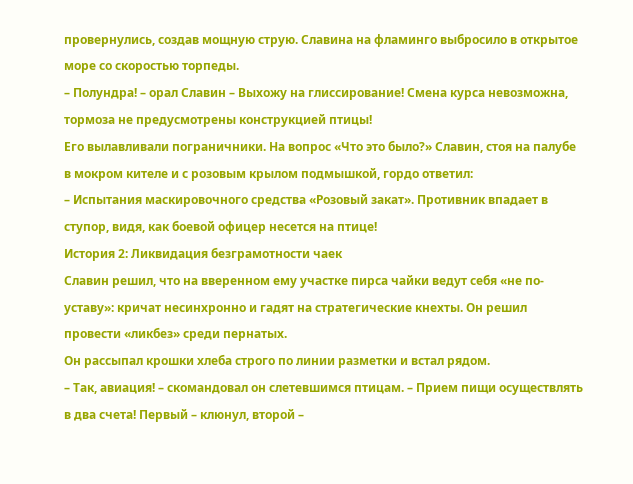провернулись, создав мощную струю. Славина на фламинго выбросило в открытое море со скоростью торпеды.
– Полундра! – орал Славин – Выхожу на глиссирование! Смена курса невозможна, тормоза не предусмотрены конструкцией птицы!
Его вылавливали пограничники. На вопрос «Что это было?» Славин, стоя на палубе в мокром кителе и с розовым крылом подмышкой, гордо ответил:
– Испытания маскировочного средства «Розовый закат». Противник впадает в ступор, видя, как боевой офицер несется на птице!
История 2: Ликвидация безграмотности чаек
Славин решил, что на вверенном ему участке пирса чайки ведут себя «не по-уставу»: кричат несинхронно и гадят на стратегические кнехты. Он решил провести «ликбез» среди пернатых.
Он рассыпал крошки хлеба строго по линии разметки и встал рядом.
– Так, авиация! – скомандовал он слетевшимся птицам. – Прием пищи осуществлять в два счета! Первый – клюнул, второй –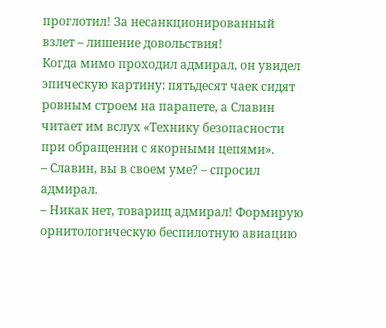проглотил! За несанкционированный взлет – лишение довольствия!
Когда мимо проходил адмирал, он увидел эпическую картину: пятьдесят чаек сидят ровным строем на парапете, а Славин читает им вслух «Технику безопасности при обращении с якорными цепями».
– Славин, вы в своем уме? – спросил адмирал.
– Никак нет, товарищ адмирал! Формирую орнитологическую беспилотную авиацию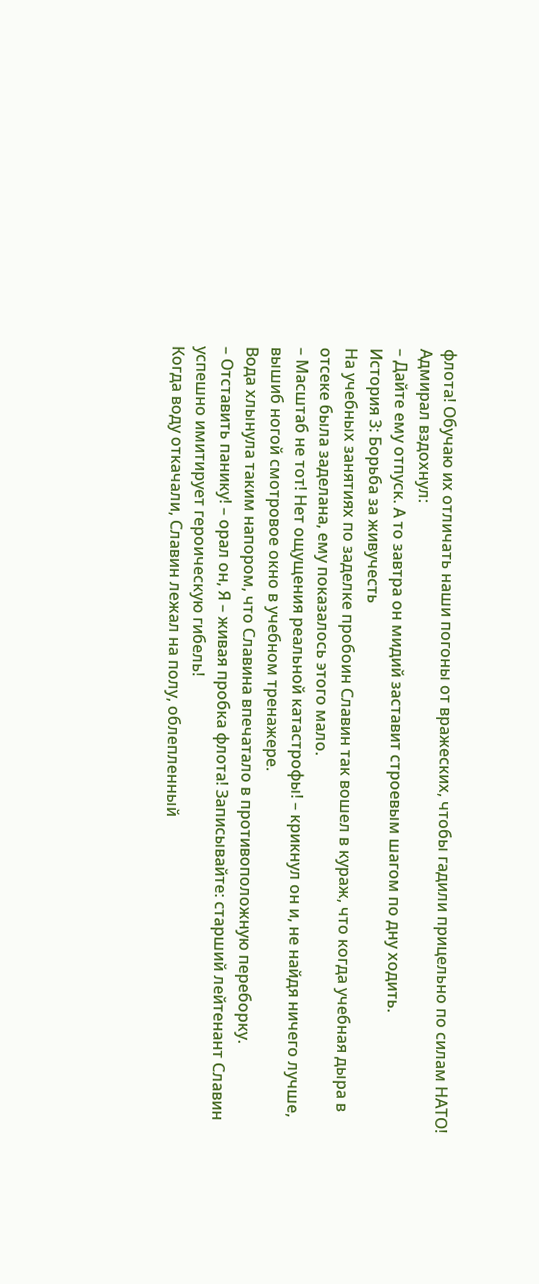флота! Обучаю их отличать наши погоны от вражеских, чтобы гадили прицельно по силам НАТО!
Адмирал вздохнул:
– Дайте ему отпуск. А то завтра он мидий заставит строевым шагом по дну ходить.
История 3: Борьба за живучесть
На учебных занятиях по заделке пробоин Славин так вошел в кураж, что когда учебная дыра в отсеке была заделана, ему показалось этого мало.
– Масштаб не тот! Нет ощущения реальной катастрофы! – крикнул он и, не найдя ничего лучше, вышиб ногой смотровое окно в учебном тренажере.
Вода хлынула таким напором, что Славина впечатало в противоположную переборку.
– Отставить панику! – орал он, Я – живая пробка флота! Записывайте: старший лейтенант Славин успешно имитирует героическую гибель!
Когда воду откачали, Славин лежал на полу, облепленный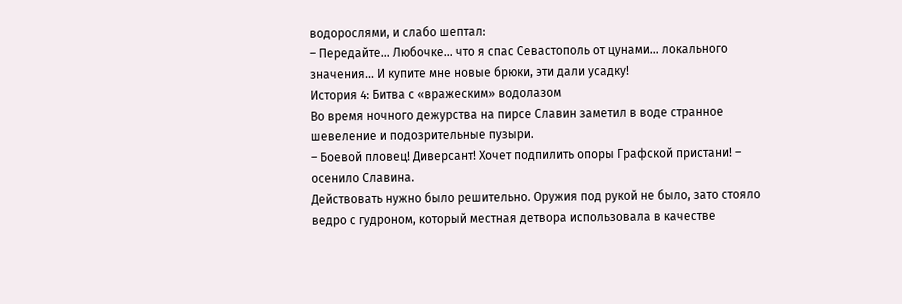водорослями, и слабо шептал:
– Передайте… Любочке… что я спас Севастополь от цунами… локального значения… И купите мне новые брюки, эти дали усадку!
История 4: Битва с «вражеским» водолазом
Во время ночного дежурства на пирсе Славин заметил в воде странное шевеление и подозрительные пузыри.
– Боевой пловец! Диверсант! Хочет подпилить опоры Графской пристани! – осенило Славина.
Действовать нужно было решительно. Оружия под рукой не было, зато стояло ведро с гудроном, который местная детвора использовала в качестве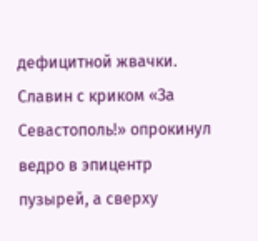дефицитной жвачки. Славин с криком «За Севастополь!» опрокинул ведро в эпицентр пузырей, а сверху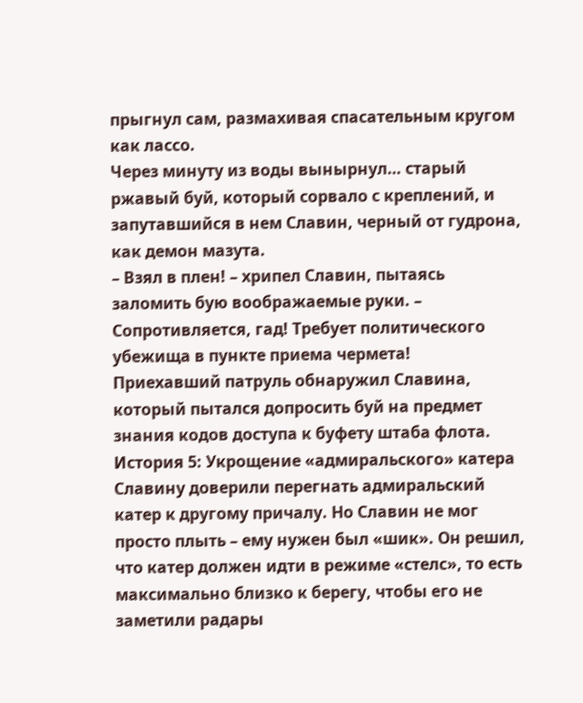прыгнул сам, размахивая спасательным кругом как лассо.
Через минуту из воды вынырнул… старый ржавый буй, который сорвало с креплений, и запутавшийся в нем Славин, черный от гудрона, как демон мазута.
– Взял в плен! – хрипел Славин, пытаясь заломить бую воображаемые руки. – Сопротивляется, гад! Требует политического убежища в пункте приема чермета!
Приехавший патруль обнаружил Славина, который пытался допросить буй на предмет знания кодов доступа к буфету штаба флота.
История 5: Укрощение «адмиральского» катера
Славину доверили перегнать адмиральский катер к другому причалу. Но Славин не мог просто плыть – ему нужен был «шик». Он решил, что катер должен идти в режиме «стелс», то есть максимально близко к берегу, чтобы его не заметили радары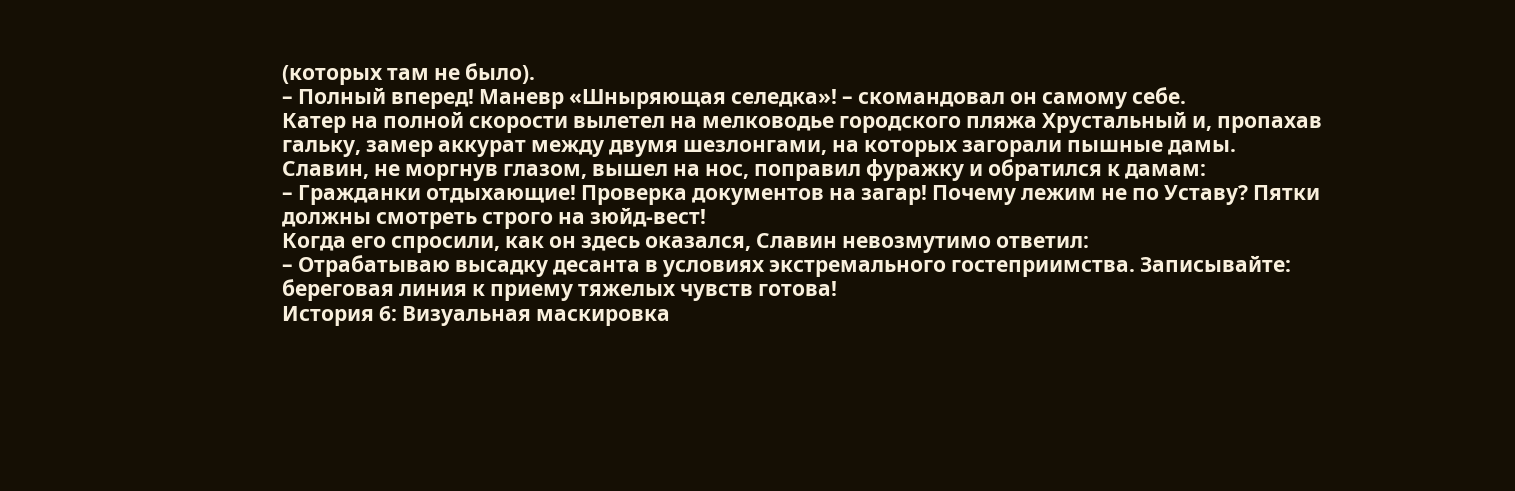(которых там не было).
– Полный вперед! Маневр «Шныряющая селедка»! – скомандовал он самому себе.
Катер на полной скорости вылетел на мелководье городского пляжа Хрустальный и, пропахав гальку, замер аккурат между двумя шезлонгами, на которых загорали пышные дамы.
Славин, не моргнув глазом, вышел на нос, поправил фуражку и обратился к дамам:
– Гражданки отдыхающие! Проверка документов на загар! Почему лежим не по Уставу? Пятки должны смотреть строго на зюйд-вест!
Когда его спросили, как он здесь оказался, Славин невозмутимо ответил:
– Отрабатываю высадку десанта в условиях экстремального гостеприимства. Записывайте: береговая линия к приему тяжелых чувств готова!
История 6: Визуальная маскировка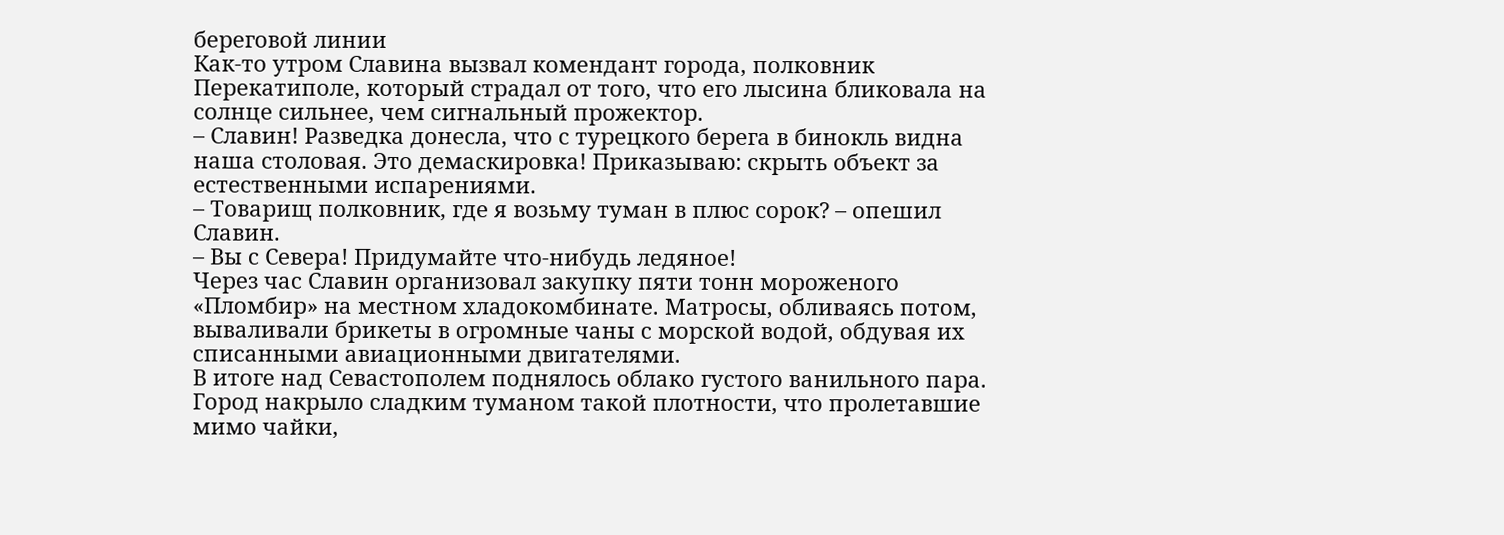береговой линии
Как-то утром Славина вызвал комендант города, полковник Перекатиполе, который страдал от того, что его лысина бликовала на солнце сильнее, чем сигнальный прожектор.
– Славин! Разведка донесла, что с турецкого берега в бинокль видна наша столовая. Это демаскировка! Приказываю: скрыть объект за естественными испарениями.
– Товарищ полковник, где я возьму туман в плюс сорок? – опешил Славин.
– Вы с Севера! Придумайте что-нибудь ледяное!
Через час Славин организовал закупку пяти тонн мороженого «Пломбир» на местном хладокомбинате. Матросы, обливаясь потом, вываливали брикеты в огромные чаны с морской водой, обдувая их списанными авиационными двигателями.
В итоге над Севастополем поднялось облако густого ванильного пара. Город накрыло сладким туманом такой плотности, что пролетавшие мимо чайки,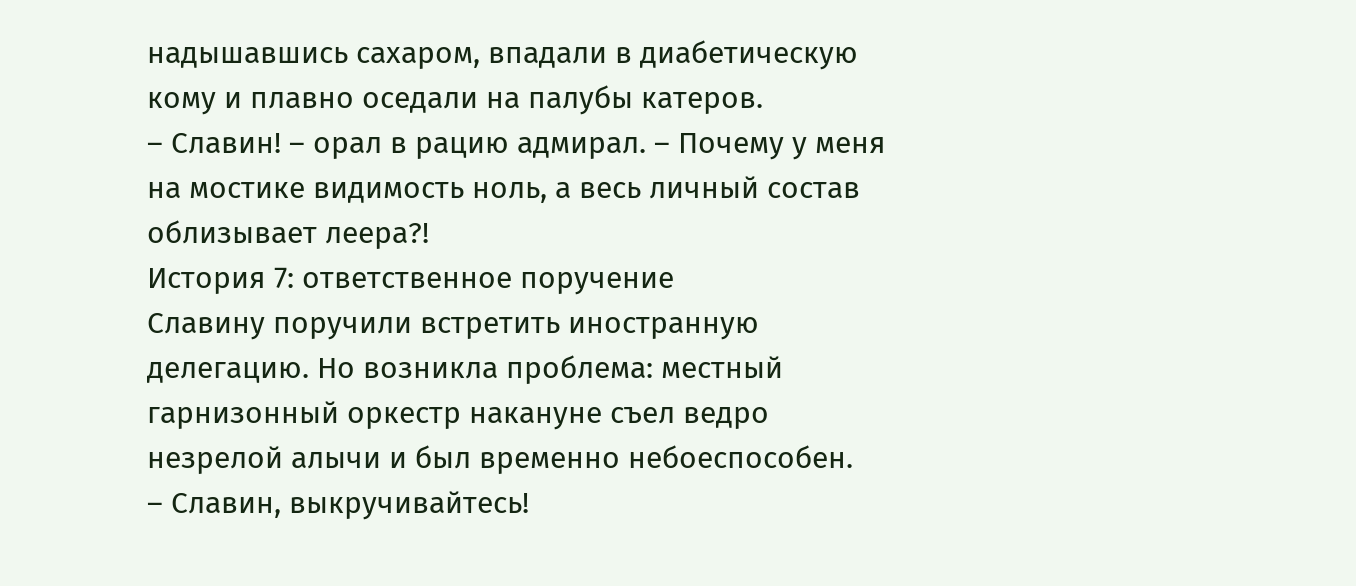надышавшись сахаром, впадали в диабетическую кому и плавно оседали на палубы катеров.
– Славин! – орал в рацию адмирал. – Почему у меня на мостике видимость ноль, а весь личный состав облизывает леера?!
История 7: ответственное поручение
Славину поручили встретить иностранную делегацию. Но возникла проблема: местный гарнизонный оркестр накануне съел ведро незрелой алычи и был временно небоеспособен.
– Славин, выкручивайтесь!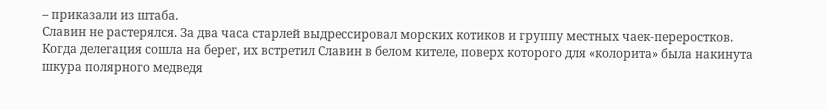– приказали из штаба.
Славин не растерялся. За два часа старлей выдрессировал морских котиков и группу местных чаек-переростков.
Когда делегация сошла на берег, их встретил Славин в белом кителе, поверх которого для «колорита» была накинута шкура полярного медведя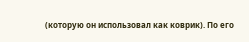(которую он использовал как коврик). По его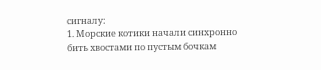сигналу:
1. Морские котики начали синхронно бить хвостами по пустым бочкам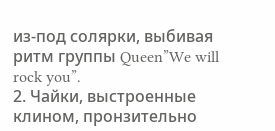из-под солярки, выбивая ритм группы Queen”We will rock you”.
2. Чайки, выстроенные клином, пронзительно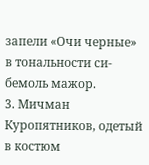запели «Очи черные» в тональности си-бемоль мажор.
3. Мичман Куропятников, одетый в костюм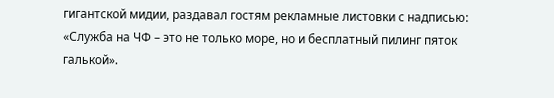гигантской мидии, раздавал гостям рекламные листовки с надписью: «Служба на ЧФ – это не только море, но и бесплатный пилинг пяток галькой».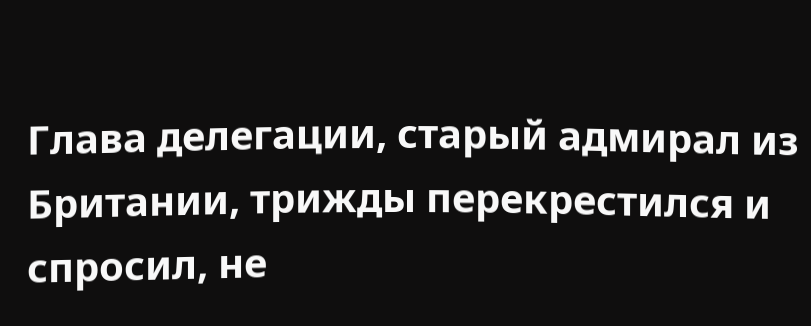Глава делегации, старый адмирал из Британии, трижды перекрестился и спросил, не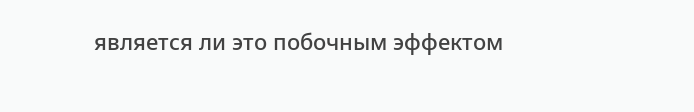является ли это побочным эффектом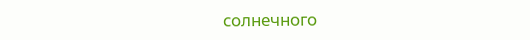солнечного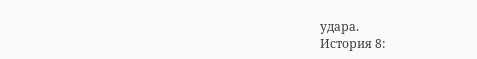удара.
История 8: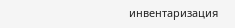инвентаризация